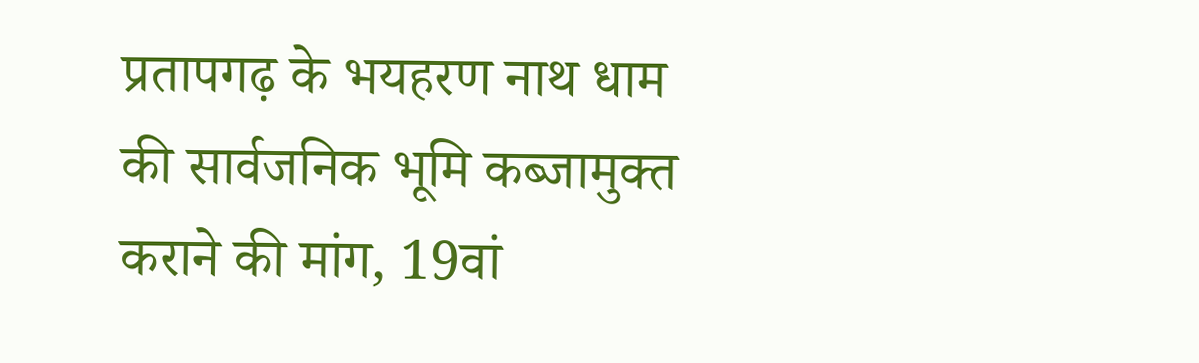प्रतापगढ़ के भयहरण नाथ धाम की सार्वजनिक भूमि कब्जामुक्त कराने की मांग, 19वां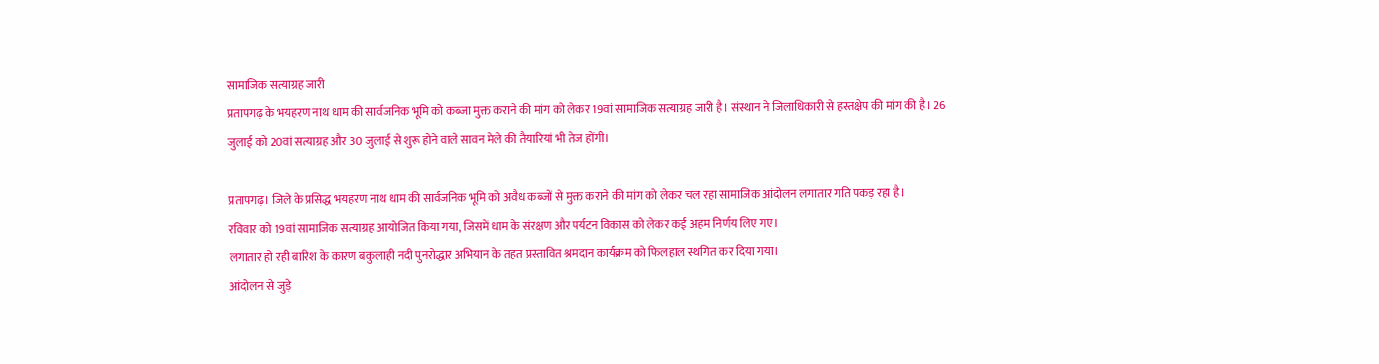सामाजिक सत्याग्रह जारी
प्रतापगढ़ के भयहरण नाथ धाम की सार्वजनिक भूमि को कब्जा मुक्त कराने की मांग को लेकर 19वां सामाजिक सत्याग्रह जारी है। संस्थान ने जिलाधिकारी से हस्तक्षेप की मांग की है। 26 जुलाई को 20वां सत्याग्रह और 30 जुलाई से शुरू होने वाले सावन मेले की तैयारियां भी तेज होंगी।

प्रतापगढ़। जिले के प्रसिद्ध भयहरण नाथ धाम की सार्वजनिक भूमि को अवैध कब्जों से मुक्त कराने की मांग को लेकर चल रहा सामाजिक आंदोलन लगातार गति पकड़ रहा है।
रविवार को 19वां सामाजिक सत्याग्रह आयोजित किया गया, जिसमें धाम के संरक्षण और पर्यटन विकास को लेकर कई अहम निर्णय लिए गए।
लगातार हो रही बारिश के कारण बकुलाही नदी पुनरोद्धार अभियान के तहत प्रस्तावित श्रमदान कार्यक्रम को फिलहाल स्थगित कर दिया गया।
आंदोलन से जुड़े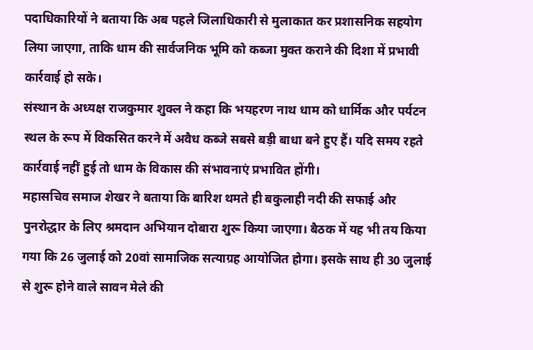पदाधिकारियों ने बताया कि अब पहले जिलाधिकारी से मुलाकात कर प्रशासनिक सहयोग लिया जाएगा, ताकि धाम की सार्वजनिक भूमि को कब्जा मुक्त कराने की दिशा में प्रभावी कार्रवाई हो सके।
संस्थान के अध्यक्ष राजकुमार शुक्ल ने कहा कि भयहरण नाथ धाम को धार्मिक और पर्यटन स्थल के रूप में विकसित करने में अवैध कब्जे सबसे बड़ी बाधा बने हुए हैं। यदि समय रहते कार्रवाई नहीं हुई तो धाम के विकास की संभावनाएं प्रभावित होंगी।
महासचिव समाज शेखर ने बताया कि बारिश थमते ही बकुलाही नदी की सफाई और पुनरोद्धार के लिए श्रमदान अभियान दोबारा शुरू किया जाएगा। बैठक में यह भी तय किया गया कि 26 जुलाई को 20वां सामाजिक सत्याग्रह आयोजित होगा। इसके साथ ही 30 जुलाई से शुरू होने वाले सावन मेले की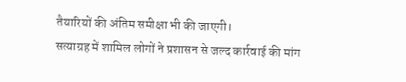तैयारियों की अंतिम समीक्षा भी की जाएगी।
सत्याग्रह में शामिल लोगों ने प्रशासन से जल्द कार्रवाई की मांग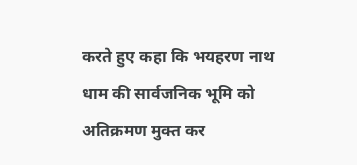करते हुए कहा कि भयहरण नाथ धाम की सार्वजनिक भूमि को अतिक्रमण मुक्त कर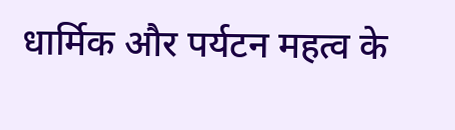धार्मिक और पर्यटन महत्व के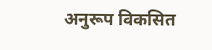अनुरूप विकसित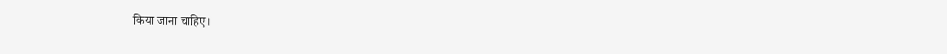किया जाना चाहिए।